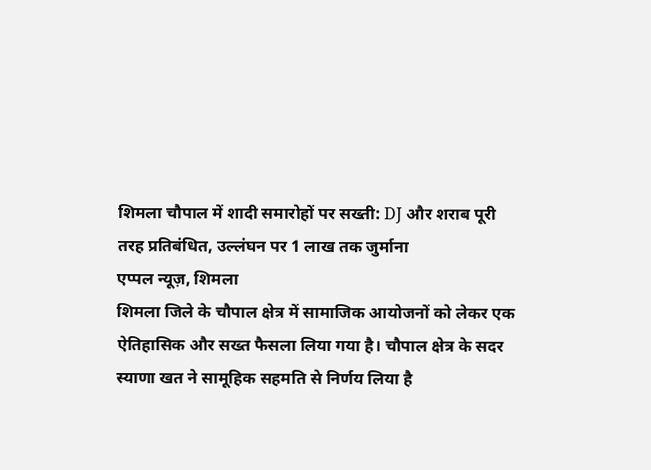शिमला चौपाल में शादी समारोहों पर सख्ती: DJ और शराब पूरी तरह प्रतिबंधित, उल्लंघन पर 1 लाख तक जुर्माना
एप्पल न्यूज़, शिमला
शिमला जिले के चौपाल क्षेत्र में सामाजिक आयोजनों को लेकर एक ऐतिहासिक और सख्त फैसला लिया गया है। चौपाल क्षेत्र के सदर स्याणा खत ने सामूहिक सहमति से निर्णय लिया है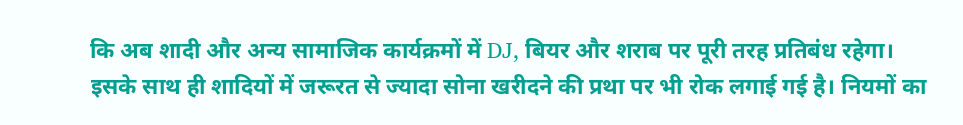कि अब शादी और अन्य सामाजिक कार्यक्रमों में DJ, बियर और शराब पर पूरी तरह प्रतिबंध रहेगा।
इसके साथ ही शादियों में जरूरत से ज्यादा सोना खरीदने की प्रथा पर भी रोक लगाई गई है। नियमों का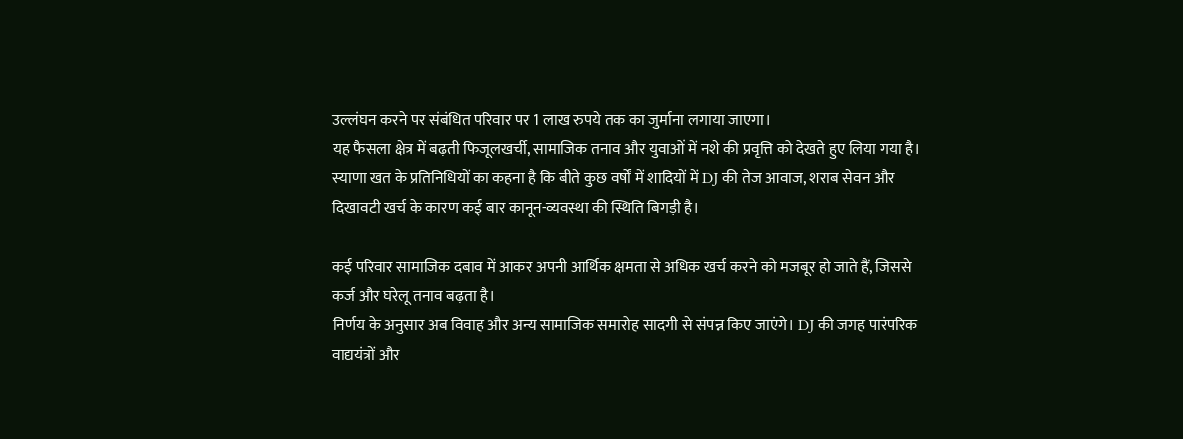उल्लंघन करने पर संबंधित परिवार पर 1 लाख रुपये तक का जुर्माना लगाया जाएगा।
यह फैसला क्षेत्र में बढ़ती फिजूलखर्ची, सामाजिक तनाव और युवाओं में नशे की प्रवृत्ति को देखते हुए लिया गया है। स्याणा खत के प्रतिनिधियों का कहना है कि बीते कुछ वर्षों में शादियों में DJ की तेज आवाज, शराब सेवन और दिखावटी खर्च के कारण कई बार कानून-व्यवस्था की स्थिति बिगड़ी है।

कई परिवार सामाजिक दबाव में आकर अपनी आर्थिक क्षमता से अधिक खर्च करने को मजबूर हो जाते हैं, जिससे कर्ज और घरेलू तनाव बढ़ता है।
निर्णय के अनुसार अब विवाह और अन्य सामाजिक समारोह सादगी से संपन्न किए जाएंगे। DJ की जगह पारंपरिक वाद्ययंत्रों और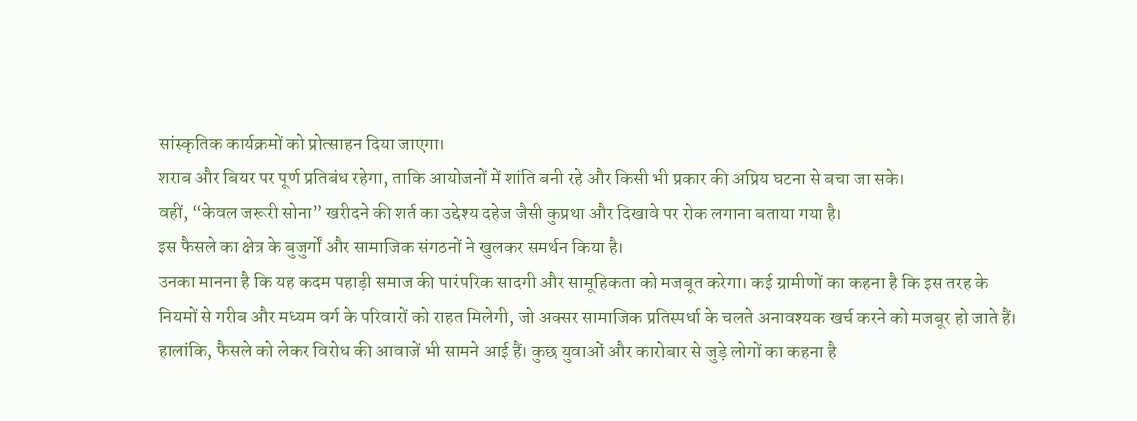सांस्कृतिक कार्यक्रमों को प्रोत्साहन दिया जाएगा।
शराब और बियर पर पूर्ण प्रतिबंध रहेगा, ताकि आयोजनों में शांति बनी रहे और किसी भी प्रकार की अप्रिय घटना से बचा जा सके।
वहीं, “केवल जरूरी सोना” खरीदने की शर्त का उद्देश्य दहेज जैसी कुप्रथा और दिखावे पर रोक लगाना बताया गया है।
इस फैसले का क्षेत्र के बुजुर्गों और सामाजिक संगठनों ने खुलकर समर्थन किया है।
उनका मानना है कि यह कदम पहाड़ी समाज की पारंपरिक सादगी और सामूहिकता को मजबूत करेगा। कई ग्रामीणों का कहना है कि इस तरह के नियमों से गरीब और मध्यम वर्ग के परिवारों को राहत मिलेगी, जो अक्सर सामाजिक प्रतिस्पर्धा के चलते अनावश्यक खर्च करने को मजबूर हो जाते हैं।
हालांकि, फैसले को लेकर विरोध की आवाजें भी सामने आई हैं। कुछ युवाओं और कारोबार से जुड़े लोगों का कहना है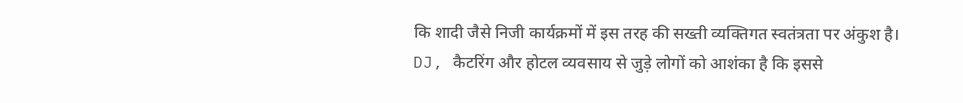कि शादी जैसे निजी कार्यक्रमों में इस तरह की सख्ती व्यक्तिगत स्वतंत्रता पर अंकुश है।
DJ, कैटरिंग और होटल व्यवसाय से जुड़े लोगों को आशंका है कि इससे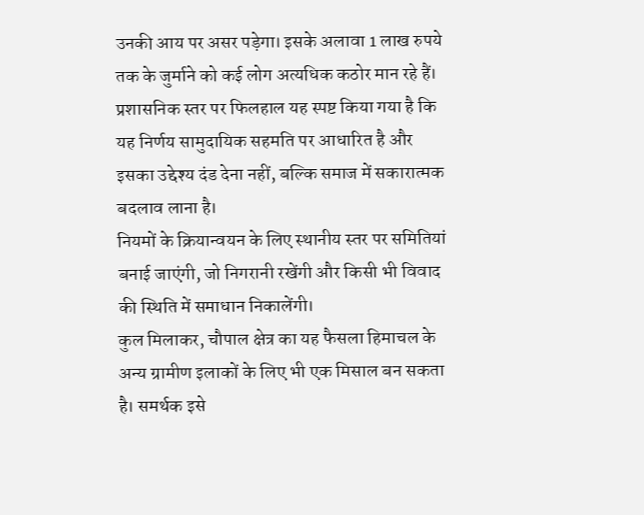उनकी आय पर असर पड़ेगा। इसके अलावा 1 लाख रुपये तक के जुर्माने को कई लोग अत्यधिक कठोर मान रहे हैं।
प्रशासनिक स्तर पर फिलहाल यह स्पष्ट किया गया है कि यह निर्णय सामुदायिक सहमति पर आधारित है और इसका उद्देश्य दंड देना नहीं, बल्कि समाज में सकारात्मक बदलाव लाना है।
नियमों के क्रियान्वयन के लिए स्थानीय स्तर पर समितियां बनाई जाएंगी, जो निगरानी रखेंगी और किसी भी विवाद की स्थिति में समाधान निकालेंगी।
कुल मिलाकर, चौपाल क्षेत्र का यह फैसला हिमाचल के अन्य ग्रामीण इलाकों के लिए भी एक मिसाल बन सकता है। समर्थक इसे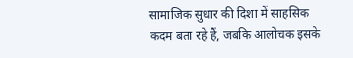सामाजिक सुधार की दिशा में साहसिक कदम बता रहे हैं, जबकि आलोचक इसके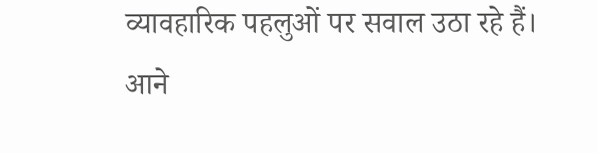व्यावहारिक पहलुओं पर सवाल उठा रहे हैं।
आने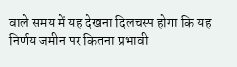वाले समय में यह देखना दिलचस्प होगा कि यह निर्णय जमीन पर कितना प्रभावी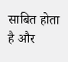साबित होता है और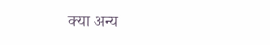क्या अन्य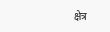क्षेत्र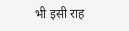भी इसी राह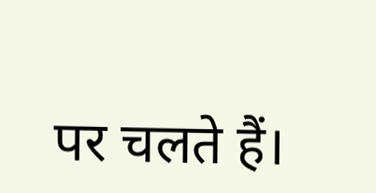पर चलते हैं।